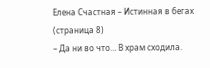Елена Счастная – Истинная в бегах (страница 8)
– Да ни во что… В храм сходила.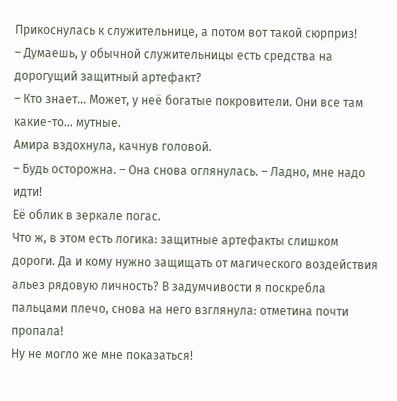Прикоснулась к служительнице, а потом вот такой сюрприз!
– Думаешь, у обычной служительницы есть средства на дорогущий защитный артефакт?
– Кто знает… Может, у неё богатые покровители. Они все там какие-то… мутные.
Амира вздохнула, качнув головой.
– Будь осторожна. – Она снова оглянулась. – Ладно, мне надо идти!
Её облик в зеркале погас.
Что ж, в этом есть логика: защитные артефакты слишком дороги. Да и кому нужно защищать от магического воздействия альез рядовую личность? В задумчивости я поскребла пальцами плечо, снова на него взглянула: отметина почти пропала!
Ну не могло же мне показаться!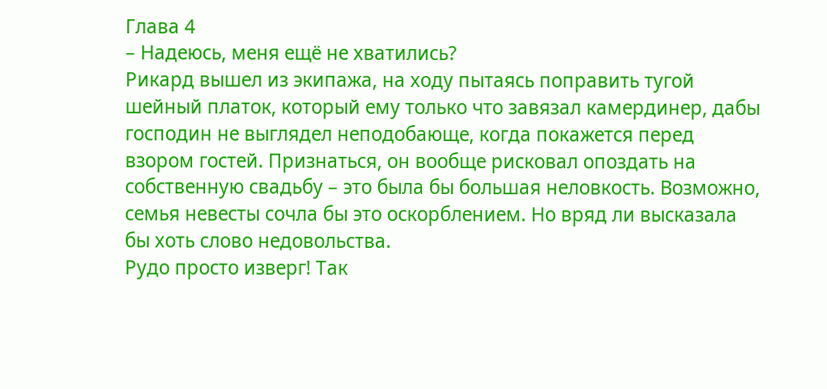Глава 4
– Надеюсь, меня ещё не хватились?
Рикард вышел из экипажа, на ходу пытаясь поправить тугой шейный платок, который ему только что завязал камердинер, дабы господин не выглядел неподобающе, когда покажется перед взором гостей. Признаться, он вообще рисковал опоздать на собственную свадьбу – это была бы большая неловкость. Возможно, семья невесты сочла бы это оскорблением. Но вряд ли высказала бы хоть слово недовольства.
Рудо просто изверг! Так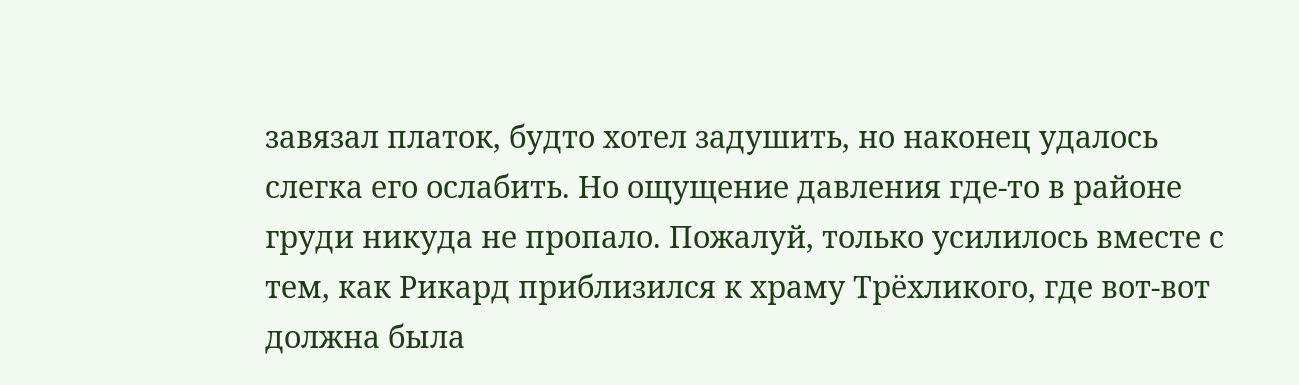завязал платок, будто хотел задушить, но наконец удалось слегка его ослабить. Но ощущение давления где-то в районе груди никуда не пропало. Пожалуй, только усилилось вместе с тем, как Рикард приблизился к храму Трёхликого, где вот-вот должна была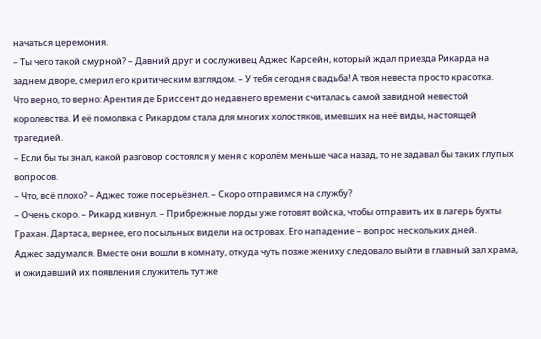начаться церемония.
– Ты чего такой смурной? – Давний друг и сослуживец Аджес Карсейн, который ждал приезда Рикарда на заднем дворе, смерил его критическим взглядом. – У тебя сегодня свадьба! А твоя невеста просто красотка.
Что верно, то верно: Арентия де Бриссент до недавнего времени считалась самой завидной невестой королевства. И её помолвка с Рикардом стала для многих холостяков, имевших на неё виды, настоящей трагедией.
– Если бы ты знал, какой разговор состоялся у меня с королём меньше часа назад, то не задавал бы таких глупых вопросов.
– Что, всё плохо? – Аджес тоже посерьёзнел. – Скоро отправимся на службу?
– Очень скоро. – Рикард кивнул. – Прибрежные лорды уже готовят войска, чтобы отправить их в лагерь бухты Грахан. Дартаса, вернее, его посыльных видели на островах. Его нападение – вопрос нескольких дней.
Аджес задумался. Вместе они вошли в комнату, откуда чуть позже жениху следовало выйти в главный зал храма, и ожидавший их появления служитель тут же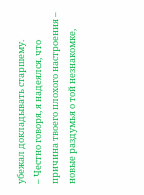убежал докладывать старшему.
– Честно говоря, я надеялся, что причина твоего плохого настроения – новые раздумья о той незнакомке,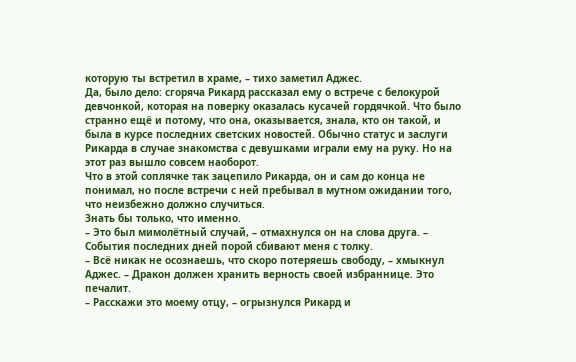которую ты встретил в храме, – тихо заметил Аджес.
Да, было дело: сгоряча Рикард рассказал ему о встрече с белокурой девчонкой, которая на поверку оказалась кусачей гордячкой. Что было странно ещё и потому, что она, оказывается, знала, кто он такой, и была в курсе последних светских новостей. Обычно статус и заслуги Рикарда в случае знакомства с девушками играли ему на руку. Но на этот раз вышло совсем наоборот.
Что в этой соплячке так зацепило Рикарда, он и сам до конца не понимал, но после встречи с ней пребывал в мутном ожидании того, что неизбежно должно случиться.
Знать бы только, что именно.
– Это был мимолётный случай, – отмахнулся он на слова друга. – События последних дней порой сбивают меня с толку.
– Всё никак не осознаешь, что скоро потеряешь свободу, – хмыкнул Аджес. – Дракон должен хранить верность своей избраннице. Это печалит.
– Расскажи это моему отцу, – огрызнулся Рикард и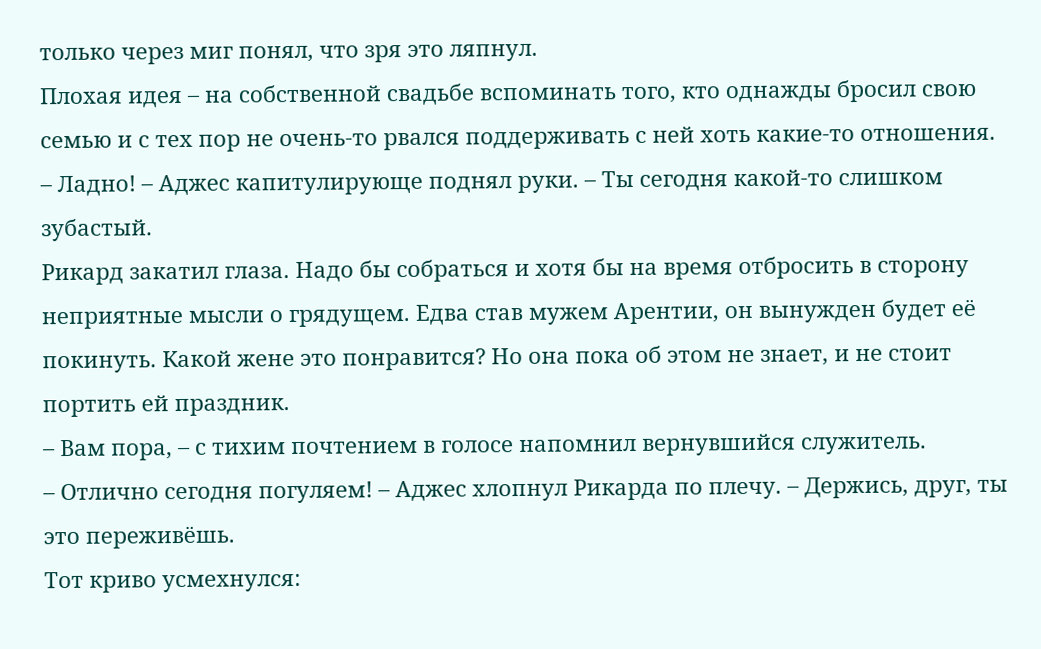только через миг понял, что зря это ляпнул.
Плохая идея – на собственной свадьбе вспоминать того, кто однажды бросил свою семью и с тех пор не очень-то рвался поддерживать с ней хоть какие-то отношения.
– Ладно! – Аджес капитулирующе поднял руки. – Ты сегодня какой-то слишком зубастый.
Рикард закатил глаза. Надо бы собраться и хотя бы на время отбросить в сторону неприятные мысли о грядущем. Едва став мужем Арентии, он вынужден будет её покинуть. Какой жене это понравится? Но она пока об этом не знает, и не стоит портить ей праздник.
– Вам пора, – с тихим почтением в голосе напомнил вернувшийся служитель.
– Отлично сегодня погуляем! – Аджес хлопнул Рикарда по плечу. – Держись, друг, ты это переживёшь.
Тот криво усмехнулся: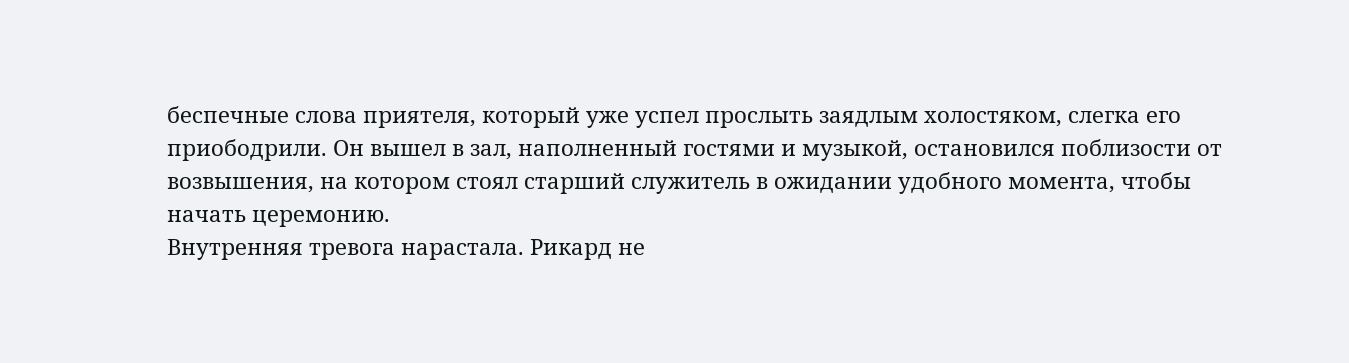беспечные слова приятеля, который уже успел прослыть заядлым холостяком, слегка его приободрили. Он вышел в зал, наполненный гостями и музыкой, остановился поблизости от возвышения, на котором стоял старший служитель в ожидании удобного момента, чтобы начать церемонию.
Внутренняя тревога нарастала. Рикард не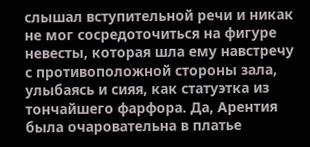слышал вступительной речи и никак не мог сосредоточиться на фигуре невесты, которая шла ему навстречу с противоположной стороны зала, улыбаясь и сияя, как статуэтка из тончайшего фарфора. Да, Арентия была очаровательна в платье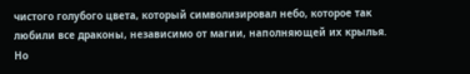чистого голубого цвета, который символизировал небо, которое так любили все драконы, независимо от магии, наполняющей их крылья. Но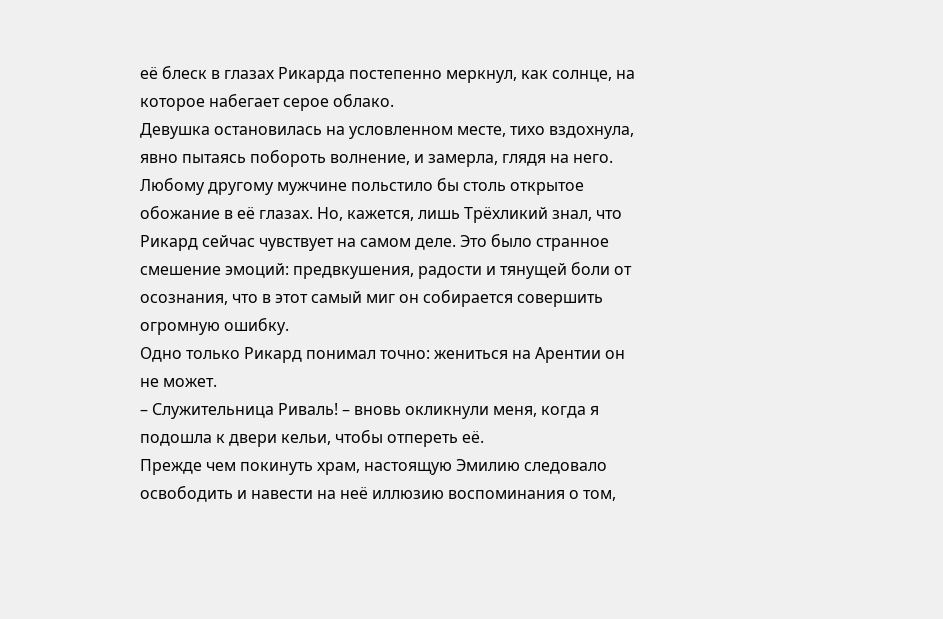её блеск в глазах Рикарда постепенно меркнул, как солнце, на которое набегает серое облако.
Девушка остановилась на условленном месте, тихо вздохнула, явно пытаясь побороть волнение, и замерла, глядя на него. Любому другому мужчине польстило бы столь открытое обожание в её глазах. Но, кажется, лишь Трёхликий знал, что Рикард сейчас чувствует на самом деле. Это было странное смешение эмоций: предвкушения, радости и тянущей боли от осознания, что в этот самый миг он собирается совершить огромную ошибку.
Одно только Рикард понимал точно: жениться на Арентии он не может.
– Служительница Риваль! – вновь окликнули меня, когда я подошла к двери кельи, чтобы отпереть её.
Прежде чем покинуть храм, настоящую Эмилию следовало освободить и навести на неё иллюзию воспоминания о том,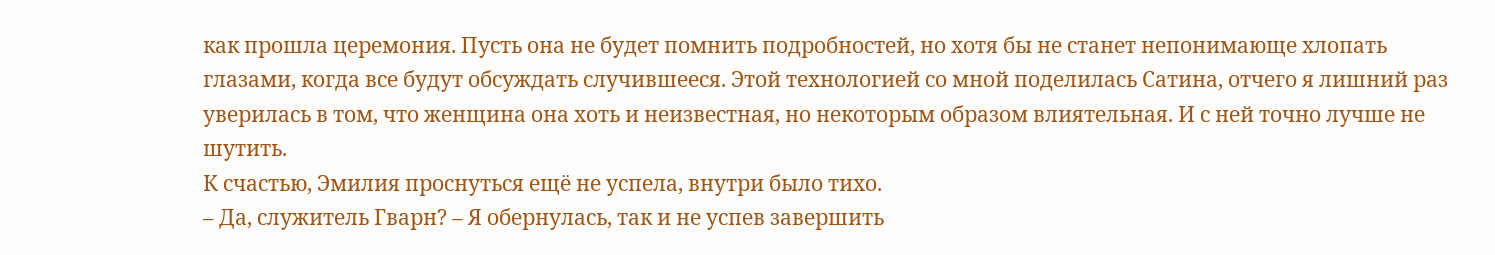как прошла церемония. Пусть она не будет помнить подробностей, но хотя бы не станет непонимающе хлопать глазами, когда все будут обсуждать случившееся. Этой технологией со мной поделилась Сатина, отчего я лишний раз уверилась в том, что женщина она хоть и неизвестная, но некоторым образом влиятельная. И с ней точно лучше не шутить.
К счастью, Эмилия проснуться ещё не успела, внутри было тихо.
– Да, служитель Гварн? – Я обернулась, так и не успев завершить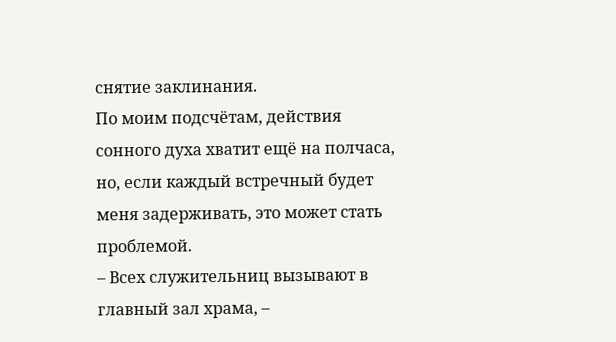снятие заклинания.
По моим подсчётам, действия сонного духа хватит ещё на полчаса, но, если каждый встречный будет меня задерживать, это может стать проблемой.
– Всех служительниц вызывают в главный зал храма, –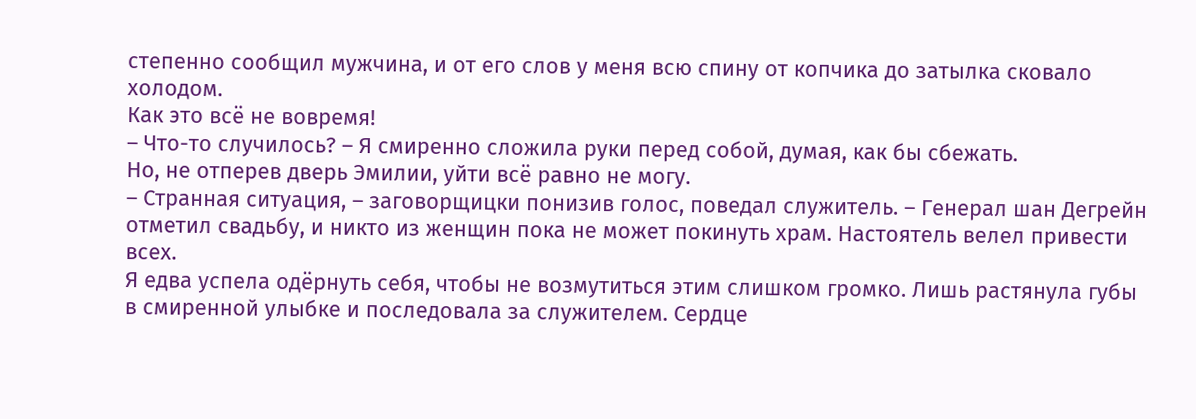степенно сообщил мужчина, и от его слов у меня всю спину от копчика до затылка сковало холодом.
Как это всё не вовремя!
– Что-то случилось? – Я смиренно сложила руки перед собой, думая, как бы сбежать.
Но, не отперев дверь Эмилии, уйти всё равно не могу.
– Странная ситуация, – заговорщицки понизив голос, поведал служитель. – Генерал шан Дегрейн отметил свадьбу, и никто из женщин пока не может покинуть храм. Настоятель велел привести всех.
Я едва успела одёрнуть себя, чтобы не возмутиться этим слишком громко. Лишь растянула губы в смиренной улыбке и последовала за служителем. Сердце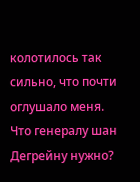колотилось так сильно, что почти оглушало меня. Что генералу шан Дегрейну нужно?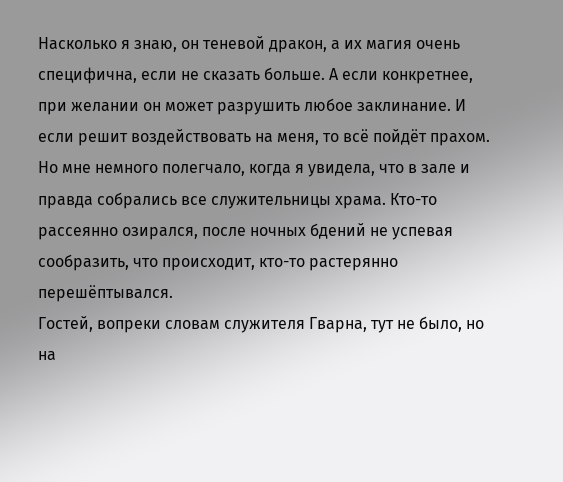Насколько я знаю, он теневой дракон, а их магия очень специфична, если не сказать больше. А если конкретнее, при желании он может разрушить любое заклинание. И если решит воздействовать на меня, то всё пойдёт прахом.
Но мне немного полегчало, когда я увидела, что в зале и правда собрались все служительницы храма. Кто-то рассеянно озирался, после ночных бдений не успевая сообразить, что происходит, кто-то растерянно перешёптывался.
Гостей, вопреки словам служителя Гварна, тут не было, но на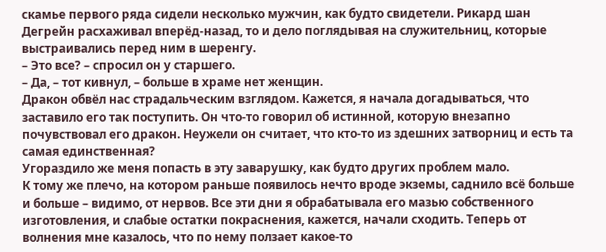скамье первого ряда сидели несколько мужчин, как будто свидетели. Рикард шан Дегрейн расхаживал вперёд-назад, то и дело поглядывая на служительниц, которые выстраивались перед ним в шеренгу.
– Это все? – спросил он у старшего.
– Да, – тот кивнул, – больше в храме нет женщин.
Дракон обвёл нас страдальческим взглядом. Кажется, я начала догадываться, что заставило его так поступить. Он что-то говорил об истинной, которую внезапно почувствовал его дракон. Неужели он считает, что кто-то из здешних затворниц и есть та самая единственная?
Угораздило же меня попасть в эту заварушку, как будто других проблем мало.
К тому же плечо, на котором раньше появилось нечто вроде экземы, саднило всё больше и больше – видимо, от нервов. Все эти дни я обрабатывала его мазью собственного изготовления, и слабые остатки покраснения, кажется, начали сходить. Теперь от волнения мне казалось, что по нему ползает какое-то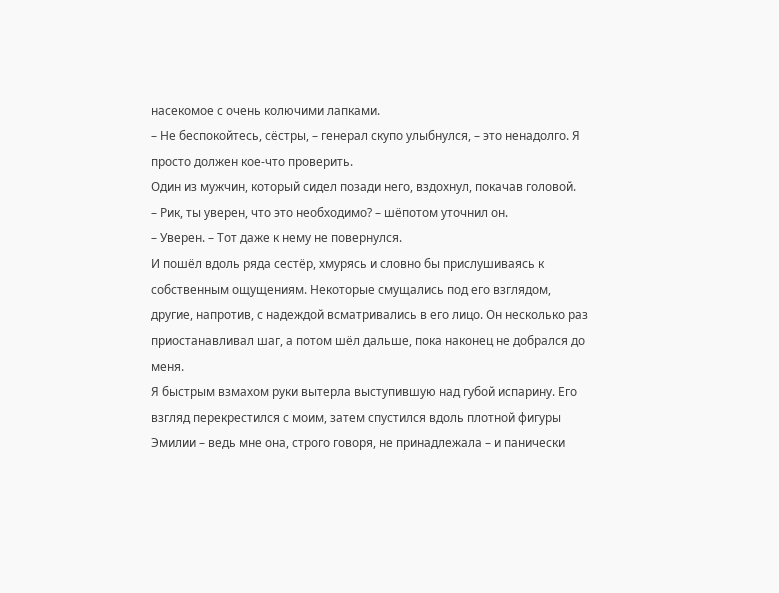насекомое с очень колючими лапками.
– Не беспокойтесь, сёстры, – генерал скупо улыбнулся, – это ненадолго. Я просто должен кое-что проверить.
Один из мужчин, который сидел позади него, вздохнул, покачав головой.
– Рик, ты уверен, что это необходимо? – шёпотом уточнил он.
– Уверен. – Тот даже к нему не повернулся.
И пошёл вдоль ряда сестёр, хмурясь и словно бы прислушиваясь к собственным ощущениям. Некоторые смущались под его взглядом, другие, напротив, с надеждой всматривались в его лицо. Он несколько раз приостанавливал шаг, а потом шёл дальше, пока наконец не добрался до меня.
Я быстрым взмахом руки вытерла выступившую над губой испарину. Его взгляд перекрестился с моим, затем спустился вдоль плотной фигуры Эмилии – ведь мне она, строго говоря, не принадлежала – и панически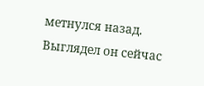метнулся назад. Выглядел он сейчас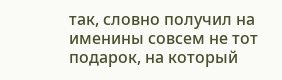так, словно получил на именины совсем не тот подарок, на который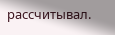рассчитывал.